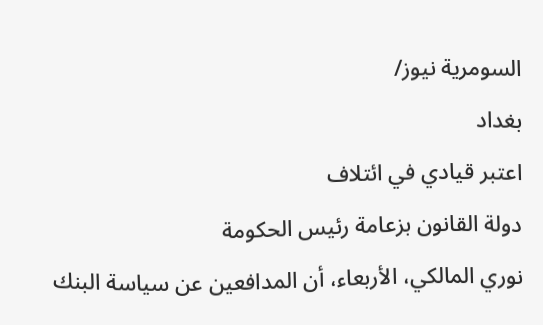السومرية نيوز/
بغداد
اعتبر قيادي في ائتلاف
دولة القانون بزعامة رئيس الحكومة
نوري المالكي، الأربعاء، أن المدافعين عن سياسة البنك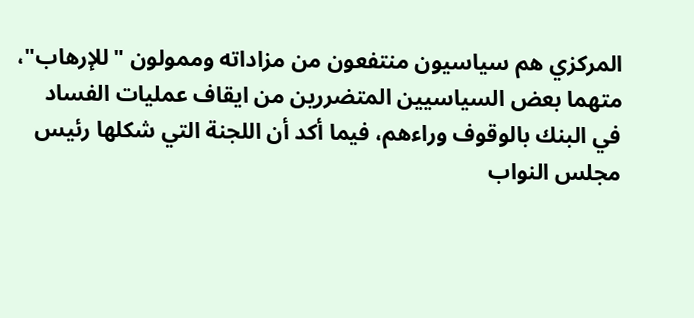المركزي هم سياسيون منتفعون من مزاداته وممولون "للإرهاب"،
متهما بعض السياسيين المتضررين من ايقاف عمليات الفساد
في البنك بالوقوف وراءهم، فيما أكد أن اللجنة التي شكلها رئيس
مجلس النواب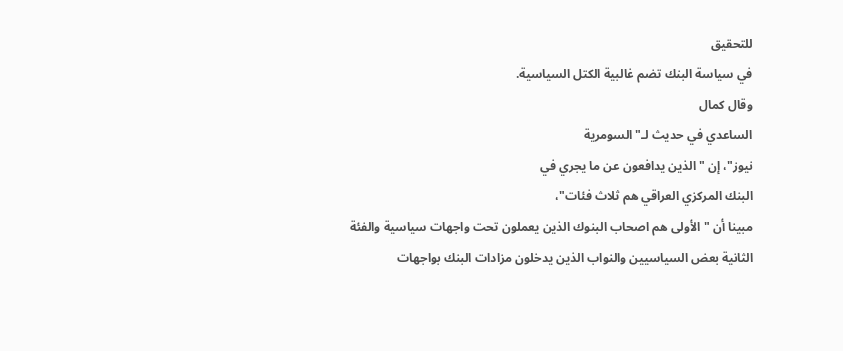للتحقيق
في سياسة البنك تضم غالبية الكتل السياسية.
وقال كمال
الساعدي في حديث لـ"السومرية
نيوز"، إن "الذين يدافعون عن ما يجري في
البنك المركزي العراقي هم ثلاث فئات"،
مبينا أن "الأولى هم اصحاب البنوك الذين يعملون تحت واجهات سياسية والفئة
الثانية بعض السياسيين والنواب الذين يدخلون مزادات البنك بواجهات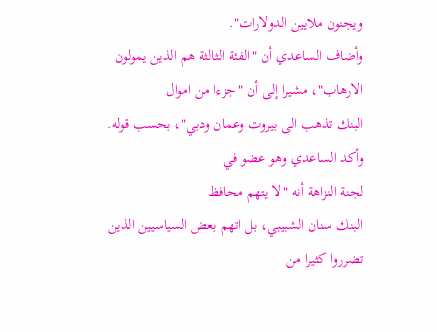ويجنون ملايين الدولارات".
وأضاف الساعدي أن "الفئة الثالثة هم الذين يمولون الارهاب"، مشيرا إلى أن "جزءا من اموال
البنك تذهب الى بيروت وعمان ودبي"، بحسب قوله.
وأكد الساعدي وهو عضو في
لجنة النزاهة أنه "لا يتهم محافظ
البنك سنان الشبيبي، بل اتهم بعض السياسيين الذين تضرروا كثيرا من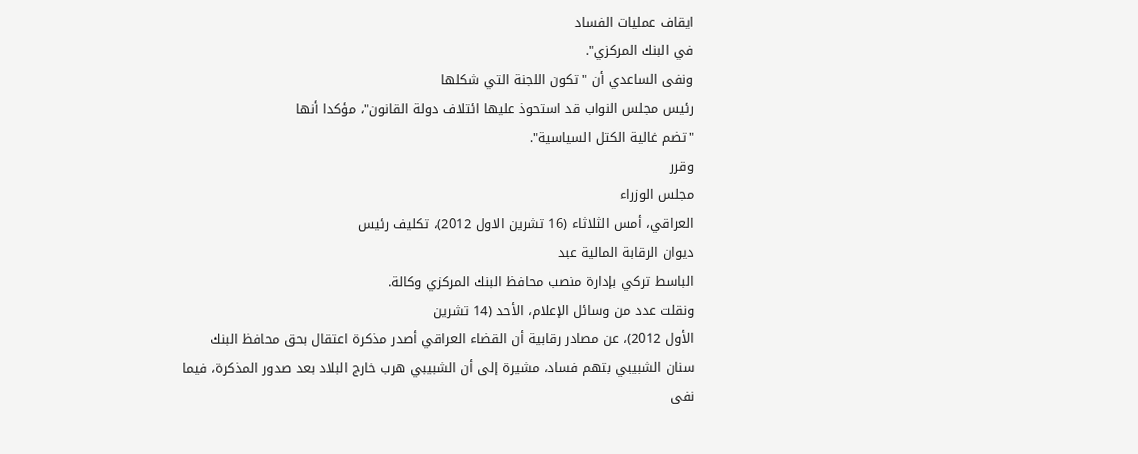ايقاف عمليات الفساد
في البنك المركزي".
ونفى الساعدي أن "تكون اللجنة التي شكلها
رئيس مجلس النواب قد استحوذ عليها ائتلاف دولة القانون"، مؤكدا أنها
"تضم غالية الكتل السياسية".
وقرر
مجلس الوزراء
العراقي، أمس الثلاثاء (16 تشرين الاول 2012)، تكليف رئيس
ديوان الرقابة المالية عبد
الباسط تركي بإدارة منصب محافظ البنك المركزي وكالة.
ونقلت عدد من وسائل الإعلام، الأحد (14 تشرين
الأول 2012)، عن مصادر رقابية أن القضاء العراقي أصدر مذكرة اعتقال بحق محافظ البنك
سنان الشبيبي بتهم فساد، مشيرة إلى أن الشبيبي هرب خارج البلاد بعد صدور المذكرة، فيما
نفى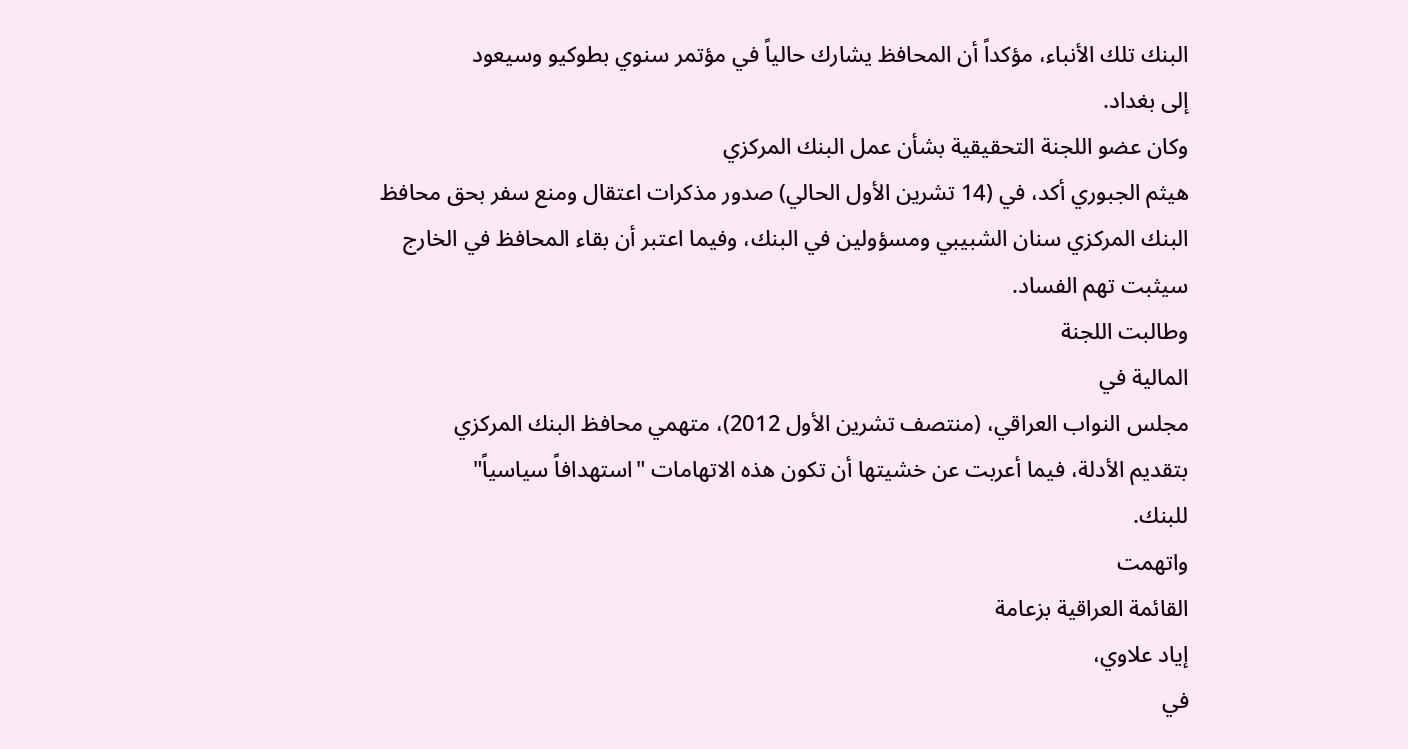البنك تلك الأنباء، مؤكداً أن المحافظ يشارك حالياً في مؤتمر سنوي بطوكيو وسيعود
إلى بغداد.
وكان عضو اللجنة التحقيقية بشأن عمل البنك المركزي
هيثم الجبوري أكد، في (14 تشرين الأول الحالي) صدور مذكرات اعتقال ومنع سفر بحق محافظ
البنك المركزي سنان الشبيبي ومسؤولين في البنك، وفيما اعتبر أن بقاء المحافظ في الخارج
سيثبت تهم الفساد.
وطالبت اللجنة
المالية في
مجلس النواب العراقي، (منتصف تشرين الأول 2012)، متهمي محافظ البنك المركزي
بتقديم الأدلة، فيما أعربت عن خشيتها أن تكون هذه الاتهامات "استهدافاً سياسياً"
للبنك.
واتهمت
القائمة العراقية بزعامة
إياد علاوي،
في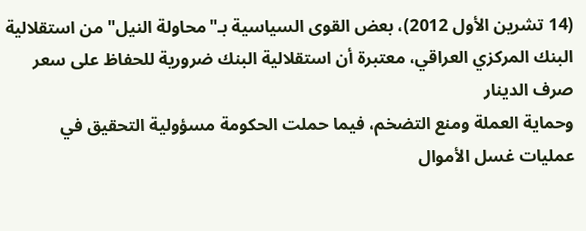(14 تشرين الأول 2012)، بعض القوى السياسية بـ"محاولة النيل" من استقلالية
البنك المركزي العراقي، معتبرة أن استقلالية البنك ضرورية للحفاظ على سعر صرف الدينار
وحماية العملة ومنع التضخم، فيما حملت الحكومة مسؤولية التحقيق في عمليات غسل الأموال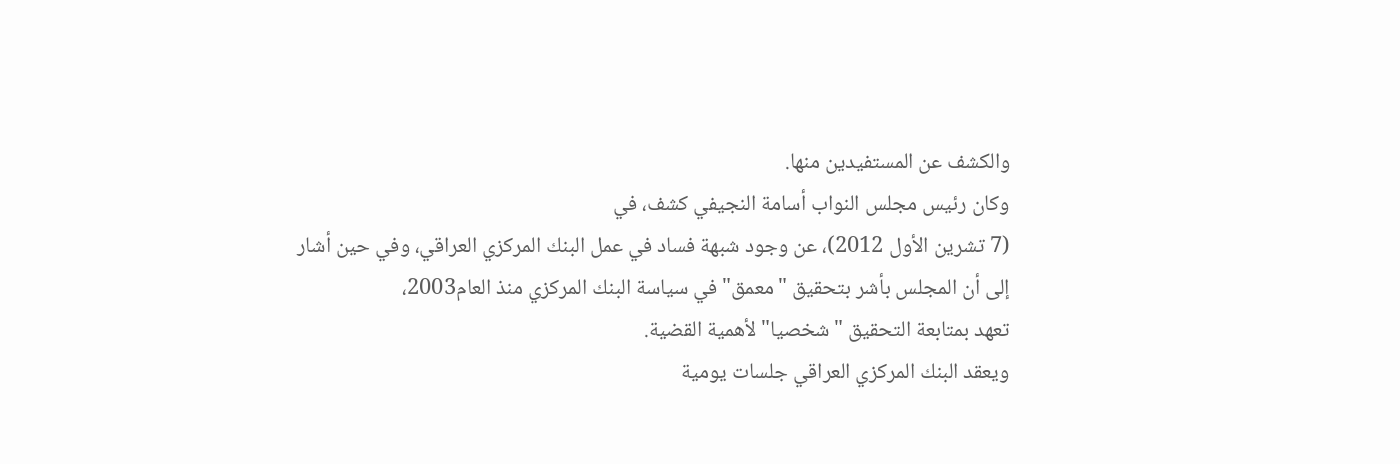والكشف عن المستفيدين منها.
وكان رئيس مجلس النواب أسامة النجيفي كشف، في
(7 تشرين الأول 2012)، عن وجود شبهة فساد في عمل البنك المركزي العراقي، وفي حين أشار
إلى أن المجلس بأشر بتحقيق "معمق" في سياسة البنك المركزي منذ العام2003،
تعهد بمتابعة التحقيق "شخصيا" لأهمية القضية.
ويعقد البنك المركزي العراقي جلسات يومية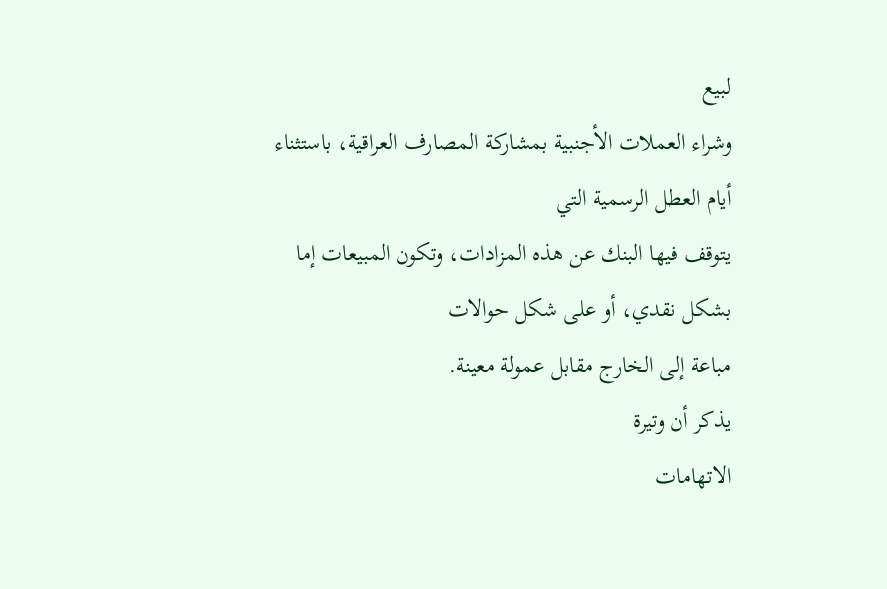لبيع
وشراء العملات الأجنبية بمشاركة المصارف العراقية، باستثناء أيام العطل الرسمية التي
يتوقف فيها البنك عن هذه المزادات، وتكون المبيعات إما بشكل نقدي، أو على شكل حوالات
مباعة إلى الخارج مقابل عمولة معينة.
يذكر أن وتيرة
الاتهامات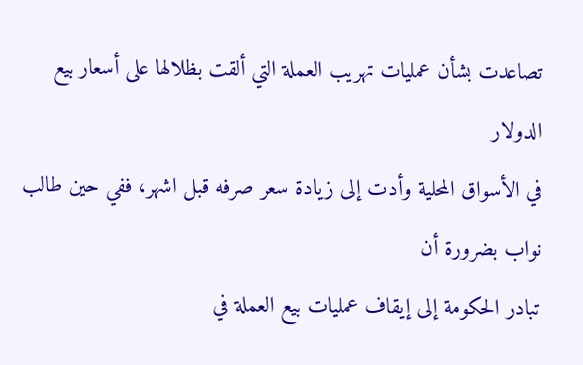تصاعدت بشأن عمليات تهريب العملة التي ألقت بظلالها على أسعار بيع الدولار
في الأسواق المحلية وأدت إلى زيادة سعر صرفه قبل اشهر، ففي حين طالب نواب بضرورة أن
تبادر الحكومة إلى إيقاف عمليات بيع العملة في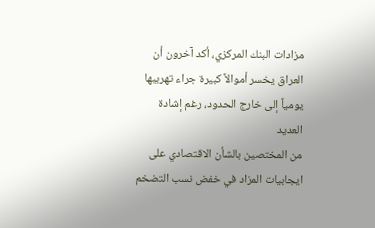مزادات البنك المركزي، أكد آخرون أن
العراق يخسر أموالاً كبيرة جراء تهريبها يومياً إلى خارج الحدود، رغم إشادة العديد
من المختصين بالشأن الاقتصادي على ايجابيات المزاد في خفض نسب التضخم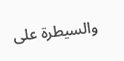والسيطرة على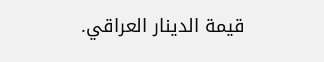قيمة الدينار العراقي.